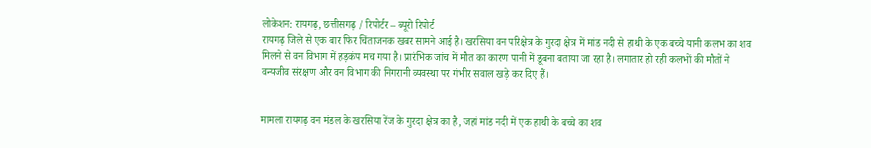लोकेशन: रायगढ़, छत्तीसगढ़ / रिपोर्टर – ब्यूरो रिपोर्ट
रायगढ़ जिले से एक बार फिर चिंताजनक खबर सामने आई है। खरसिया वन परिक्षेत्र के गुरदा क्षेत्र में मांड नदी से हाथी के एक बच्चे यानी कलभ का शव मिलने से वन विभाग में हड़कंप मच गया है। प्रारंभिक जांच में मौत का कारण पानी में डूबना बताया जा रहा है। लगातार हो रही कलभों की मौतों ने वन्यजीव संरक्षण और वन विभाग की निगरानी व्यवस्था पर गंभीर सवाल खड़े कर दिए हैं।


मामला रायगढ़ वन मंडल के खरसिया रेंज के गुरदा क्षेत्र का है, जहां मांड नदी में एक हाथी के बच्चे का शव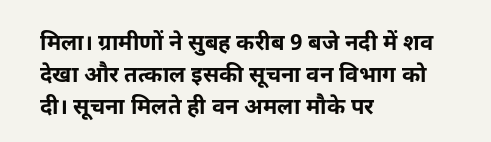मिला। ग्रामीणों ने सुबह करीब 9 बजे नदी में शव देखा और तत्काल इसकी सूचना वन विभाग को दी। सूचना मिलते ही वन अमला मौके पर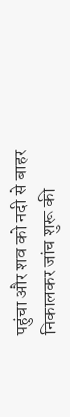पहुंचा और शव को नदी से बाहर निकालकर जांच शुरू की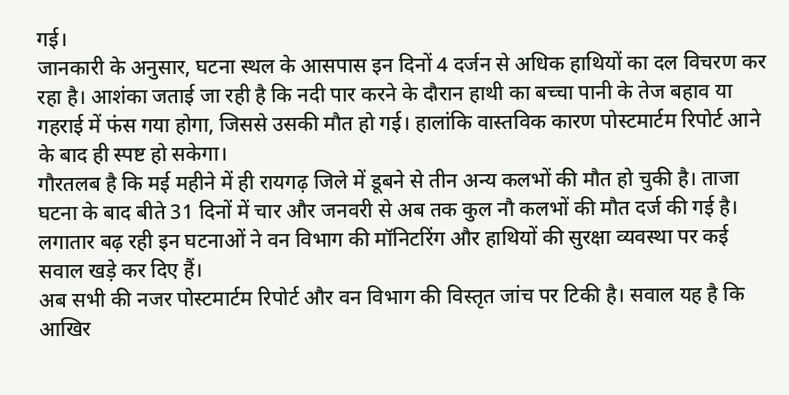गई।
जानकारी के अनुसार, घटना स्थल के आसपास इन दिनों 4 दर्जन से अधिक हाथियों का दल विचरण कर रहा है। आशंका जताई जा रही है कि नदी पार करने के दौरान हाथी का बच्चा पानी के तेज बहाव या गहराई में फंस गया होगा, जिससे उसकी मौत हो गई। हालांकि वास्तविक कारण पोस्टमार्टम रिपोर्ट आने के बाद ही स्पष्ट हो सकेगा।
गौरतलब है कि मई महीने में ही रायगढ़ जिले में डूबने से तीन अन्य कलभों की मौत हो चुकी है। ताजा घटना के बाद बीते 31 दिनों में चार और जनवरी से अब तक कुल नौ कलभों की मौत दर्ज की गई है। लगातार बढ़ रही इन घटनाओं ने वन विभाग की मॉनिटरिंग और हाथियों की सुरक्षा व्यवस्था पर कई सवाल खड़े कर दिए हैं।
अब सभी की नजर पोस्टमार्टम रिपोर्ट और वन विभाग की विस्तृत जांच पर टिकी है। सवाल यह है कि आखिर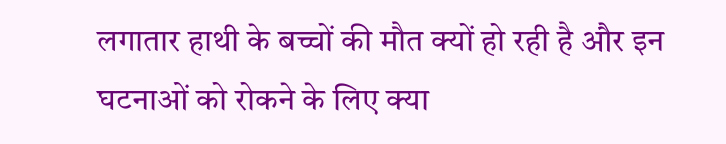लगातार हाथी के बच्चों की मौत क्यों हो रही है और इन घटनाओं को रोकने के लिए क्या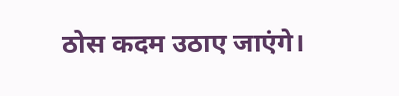ठोस कदम उठाए जाएंगे।